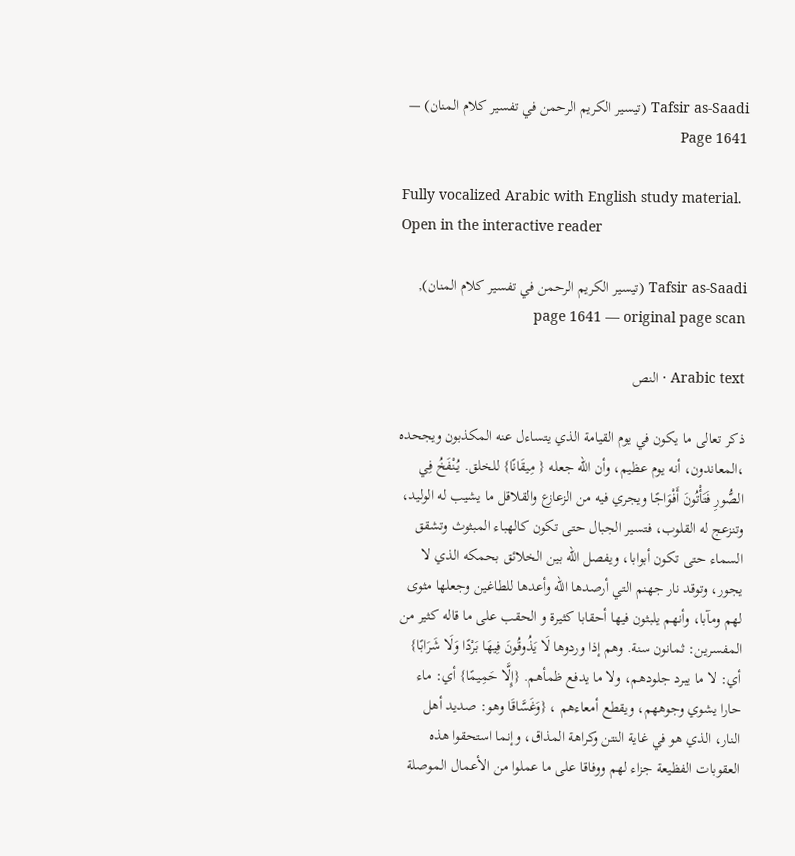Tafsir as-Saadi (تيسير الكريم الرحمن في تفسير كلام المنان) — Page 1641

Fully vocalized Arabic with English study material. Open in the interactive reader

Tafsir as-Saadi (تيسير الكريم الرحمن في تفسير كلام المنان), page 1641 — original page scan

Arabic text · النص

ذكر تعالى ما يكون في يوم القيامة الذي يتساءل عنه المكذبون ويجحده ،المعاندون، أنه يوم عظيم، وأن الله جعله { مِيقَانًا} للخلق. يُنْفَخُ فِي الصُّورِ فَتَأْتُونَ أَفْوَاجًا ويجري فيه من الزعازع والقلاقل ما يشيب له الوليد، وتنزعج له القلوب، فتسير الجبال حتى تكون كالهباء المبثوث وتشقق السماء حتى تكون أبوابا، ويفصل الله بين الخلائق بحمكه الذي لا يجور، وتوقد نار جهنم التي أرصدها الله وأعدها للطاغين وجعلها مثوى لهم ومآبا، وأنهم يلبثون فيها أحقابا كثيرة و الحقب على ما قاله كثير من المفسرين: ثمانون سنة. وهم إذا وردوها لَا يَذُوقُونَ فِيهَا بَرْدًا وَلَا شَرَابًا} أي: لا ما يبرد جلودهم، ولا ما يدفع ظمأهم. {إِلَّا حَمِيمًا} أي: ماء حارا يشوي وجوههم، ويقطع أمعاءهم ، {وَغَسَّاقَا وهو: صديد أهل النار، الذي هو في غاية النتن وكراهة المذاق، وإنما استحقوا هذه العقوبات الفظيعة جزاء لهم ووفاقا على ما عملوا من الأعمال الموصلة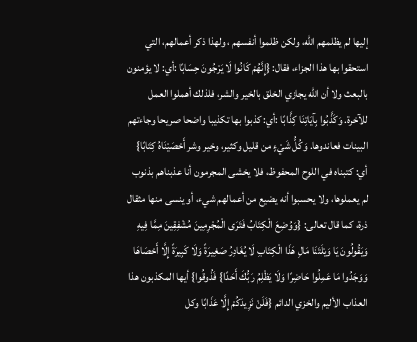إليها لم يظلمهم الله، ولكن ظلموا أنفسهم ، ولهذا ذكر أعمالهم، التي استحقوا بها هذا الجزاء، فقال: {إِنَّهُمْ كَانُوا لَا يَرْجُونَ حِسَابًا :أي: لا يؤمنون بالبعث ولا أن الله يجازي الخلق بالخير والشر، فلذلك أهملوا العمل للآخرة. وَكَذَّبُوا بِآيَاتِنَا كِذَّابًا :أي: كذبوا بها تكذيبا واضحا صريحا وجاءتهم البينات فعاندوها. وَكُلُّ شَيْءٍ من قليل وكثير، وخير وشر أَحْصَيْنَاهُ كِتَابًا} أي: كتبناه في اللوح المحفوظ، فلا يخشى المجرمون أنا عذبناهم بذنوب لم يعملوها، ولا يحسبوا أنه يضيع من أعمالهم شيء، أو ينسى منها مثقال ذرة، كما قال تعالى: {وَوُضِعَ الْكِتَابُ فَتَرَى الْمُجْرِمِينَ مُشْفِقِينَ مِمَّا فِيهِ وَيَقُولُونَ يَا وَيْلَتَنَا مَالِ هَذَا الْكِتَابِ لَا يُغَادِرُ صَغِيرَةً وَلَا كَبِيرَةً إِلَّا أَحْصَاهَا وَوَجَدُوا مَا عَمِلُوا حَاضِرًا وَلَا يَظْلِمُ رَبُّكَ أَحَدًا} فَذُوقُوا} أيها المكذبون هذا العذاب الأليم والخزي الدائم {فَلَنْ نَزِيدَكُمْ إِلَّا عَذَابًا وكل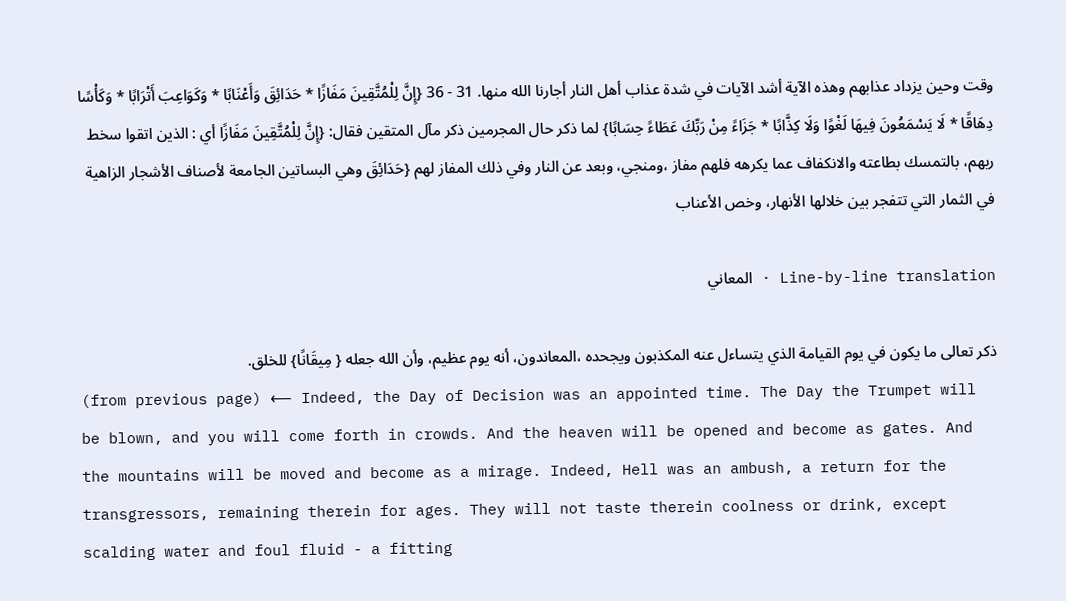وقت وحين يزداد عذابهم وهذه الآية أشد الآيات في شدة عذاب أهل النار أجارنا الله منها. 31 - 36 {إِنَّ لِلْمُتَّقِينَ مَفَازًا * حَدَائِقَ وَأَعْنَابًا * وَكَوَاعِبَ أَتْرَابًا * وَكَأْسًا دِهَاقًا * لَا يَسْمَعُونَ فِيهَا لَغْوًا وَلَا كِذَّابًا * جَزَاءً مِنْ رَبِّكَ عَطَاءً حِسَابًا} لما ذكر حال المجرمين ذكر مآل المتقين فقال: {إِنَّ لِلْمُتَّقِينَ مَفَازًا أي : الذين اتقوا سخط ربهم، بالتمسك بطاعته والانكفاف عما يكرهه فلهم مفاز ،ومنجي، وبعد عن النار وفي ذلك المفاز لهم {حَدَائِقَ وهي البساتين الجامعة لأصناف الأشجار الزاهية في الثمار التي تتفجر بين خلالها الأنهار، وخص الأعناب

Line-by-line translation · المعاني

ذكر تعالى ما يكون في يوم القيامة الذي يتساءل عنه المكذبون ويجحده ،المعاندون، أنه يوم عظيم، وأن الله جعله { مِيقَانًا} للخلق.
(from previous page) ⟵ Indeed, the Day of Decision was an appointed time. The Day the Trumpet will be blown, and you will come forth in crowds. And the heaven will be opened and become as gates. And the mountains will be moved and become as a mirage. Indeed, Hell was an ambush, a return for the transgressors, remaining therein for ages. They will not taste therein coolness or drink, except scalding water and foul fluid - a fitting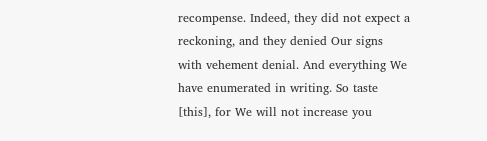recompense. Indeed, they did not expect a reckoning, and they denied Our signs with vehement denial. And everything We have enumerated in writing. So taste [this], for We will not increase you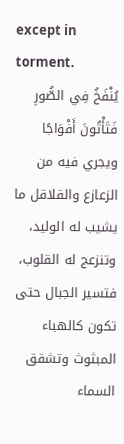except in torment.
يُنْفَخُ فِي الصُّورِ فَتَأْتُونَ أَفْوَاجًا ويجري فيه من الزعازع والقلاقل ما يشيب له الوليد، وتنزعج له القلوب، فتسير الجبال حتى تكون كالهباء المبثوث وتشقق السماء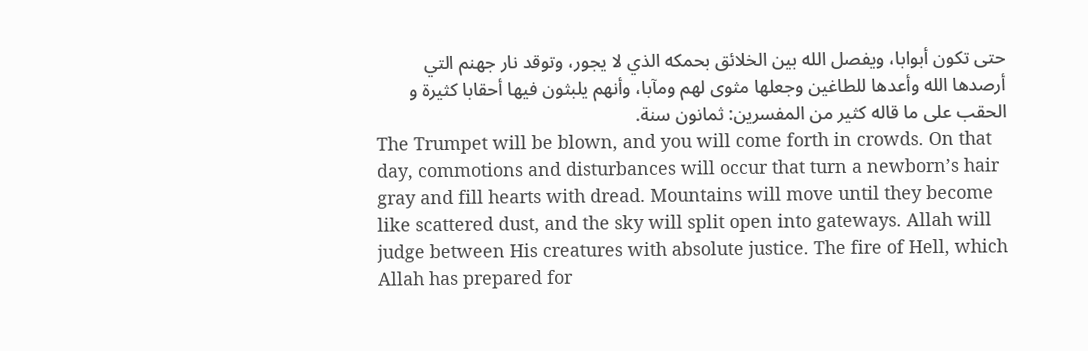حتى تكون أبوابا، ويفصل الله بين الخلائق بحمكه الذي لا يجور، وتوقد نار جهنم التي أرصدها الله وأعدها للطاغين وجعلها مثوى لهم ومآبا، وأنهم يلبثون فيها أحقابا كثيرة و الحقب على ما قاله كثير من المفسرين: ثمانون سنة.
The Trumpet will be blown, and you will come forth in crowds. On that day, commotions and disturbances will occur that turn a newborn’s hair gray and fill hearts with dread. Mountains will move until they become like scattered dust, and the sky will split open into gateways. Allah will judge between His creatures with absolute justice. The fire of Hell, which Allah has prepared for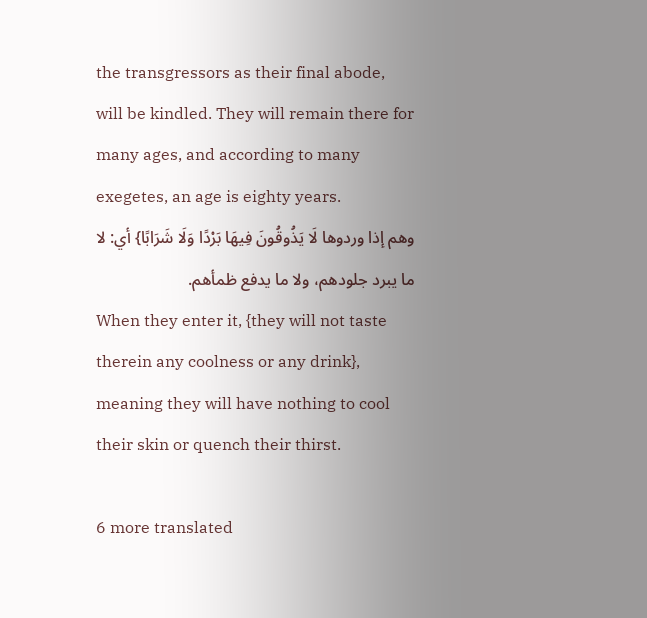the transgressors as their final abode, will be kindled. They will remain there for many ages, and according to many exegetes, an age is eighty years.
وهم إذا وردوها لَا يَذُوقُونَ فِيهَا بَرْدًا وَلَا شَرَابًا} أي: لا ما يبرد جلودهم، ولا ما يدفع ظمأهم.
When they enter it, {they will not taste therein any coolness or any drink}, meaning they will have nothing to cool their skin or quench their thirst.

6 more translated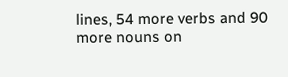lines, 54 more verbs and 90 more nouns on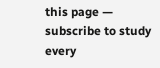this page — subscribe to study every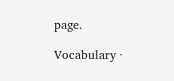page.

Vocabulary ·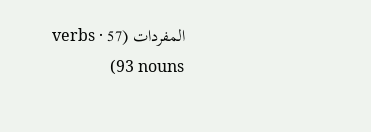المفردات (57 verbs · 93 nouns)